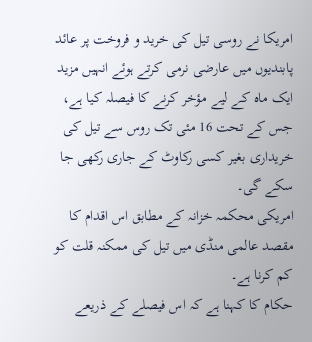امریکا نے روسی تیل کی خرید و فروخت پر عائد پابندیوں میں عارضی نرمی کرتے ہوئے انہیں مزید ایک ماہ کے لیے مؤخر کرنے کا فیصلہ کیا ہے، جس کے تحت 16 مئی تک روس سے تیل کی خریداری بغیر کسی رکاوٹ کے جاری رکھی جا سکے گی۔
امریکی محکمہ خزانہ کے مطابق اس اقدام کا مقصد عالمی منڈی میں تیل کی ممکنہ قلت کو کم کرنا ہے۔
حکام کا کہنا ہے کہ اس فیصلے کے ذریعے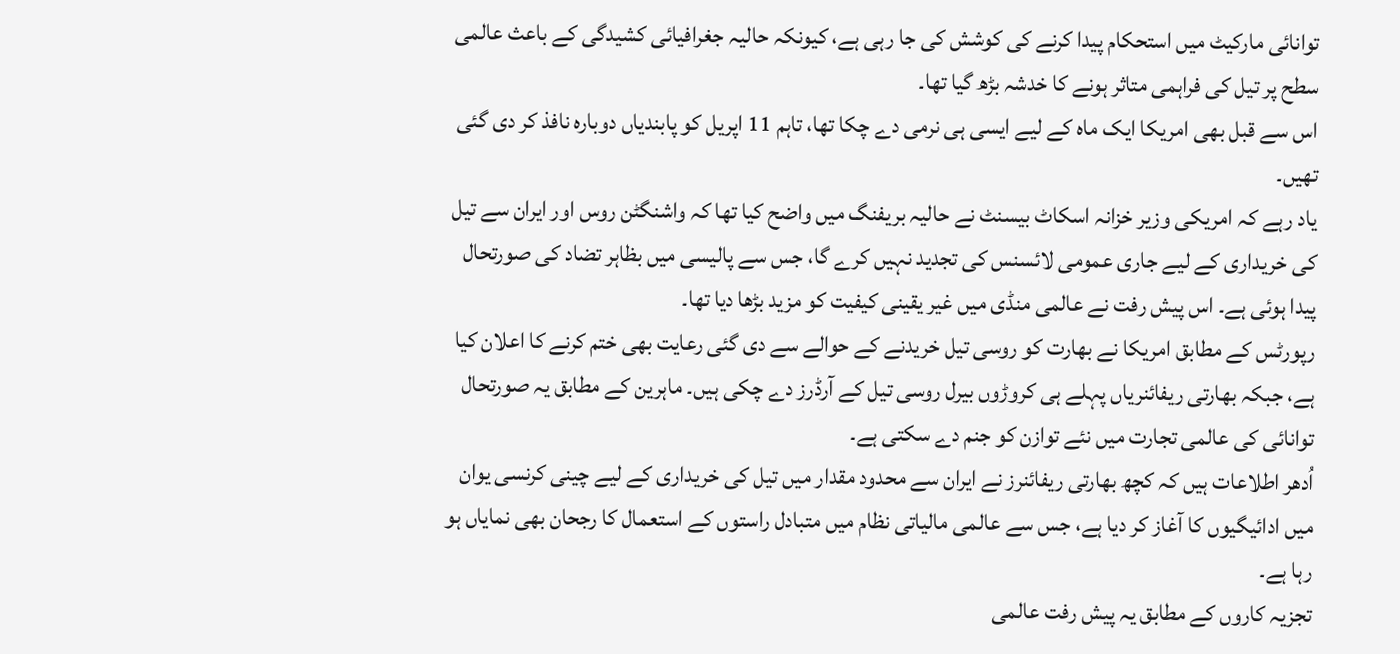توانائی مارکیٹ میں استحکام پیدا کرنے کی کوشش کی جا رہی ہے، کیونکہ حالیہ جغرافیائی کشیدگی کے باعث عالمی سطح پر تیل کی فراہمی متاثر ہونے کا خدشہ بڑھ گیا تھا۔
اس سے قبل بھی امریکا ایک ماہ کے لیے ایسی ہی نرمی دے چکا تھا، تاہم 11 اپریل کو پابندیاں دوبارہ نافذ کر دی گئی تھیں۔
یاد رہے کہ امریکی وزیر خزانہ اسکاٹ بیسنٹ نے حالیہ بریفنگ میں واضح کیا تھا کہ واشنگٹن روس اور ایران سے تیل کی خریداری کے لیے جاری عمومی لائسنس کی تجدید نہیں کرے گا، جس سے پالیسی میں بظاہر تضاد کی صورتحال پیدا ہوئی ہے۔ اس پیش رفت نے عالمی منڈی میں غیر یقینی کیفیت کو مزید بڑھا دیا تھا۔
رپورٹس کے مطابق امریکا نے بھارت کو روسی تیل خریدنے کے حوالے سے دی گئی رعایت بھی ختم کرنے کا اعلان کیا ہے، جبکہ بھارتی ریفائنریاں پہلے ہی کروڑوں بیرل روسی تیل کے آرڈرز دے چکی ہیں۔ ماہرین کے مطابق یہ صورتحال توانائی کی عالمی تجارت میں نئے توازن کو جنم دے سکتی ہے۔
اُدھر اطلاعات ہیں کہ کچھ بھارتی ریفائنرز نے ایران سے محدود مقدار میں تیل کی خریداری کے لیے چینی کرنسی یوان میں ادائیگیوں کا آغاز کر دیا ہے، جس سے عالمی مالیاتی نظام میں متبادل راستوں کے استعمال کا رجحان بھی نمایاں ہو رہا ہے۔
تجزیہ کاروں کے مطابق یہ پیش رفت عالمی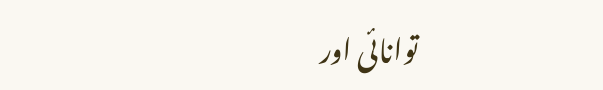توانائی اور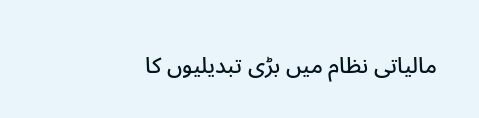مالیاتی نظام میں بڑی تبدیلیوں کا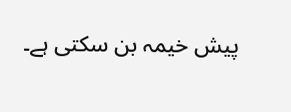پیش خیمہ بن سکتی ہے۔